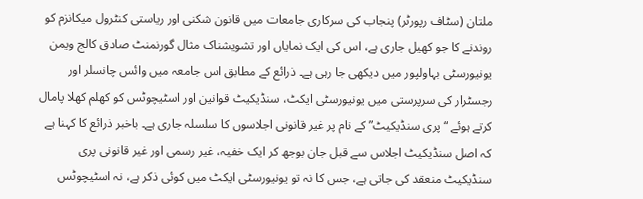ملتان (سٹاف رپورٹر) پنجاب کی سرکاری جامعات میں قانون شکنی اور ریاستی کنٹرول میکانزم کو روندنے کا جو کھیل جاری ہے، اس کی ایک نمایاں اور تشویشناک مثال گورنمنٹ صادق کالج ویمن یونیورسٹی بہاولپور میں دیکھی جا رہی ہے۔ ذرائع کے مطابق اس جامعہ میں وائس چانسلر اور رجسٹرار کی سرپرستی میں یونیورسٹی ایکٹ، سنڈیکیٹ قوانین اور اسٹیچوٹس کو کھلم کھلا پامال کرتے ہوئے “پری سنڈیکیٹ” کے نام پر غیر قانونی اجلاسوں کا سلسلہ جاری ہے۔ باخبر ذرائع کا کہنا ہے کہ اصل سنڈیکیٹ اجلاس سے قبل جان بوجھ کر ایک خفیہ، غیر رسمی اور غیر قانونی پری سنڈیکیٹ منعقد کی جاتی ہے، جس کا نہ تو یونیورسٹی ایکٹ میں کوئی ذکر ہے، نہ اسٹیچوٹس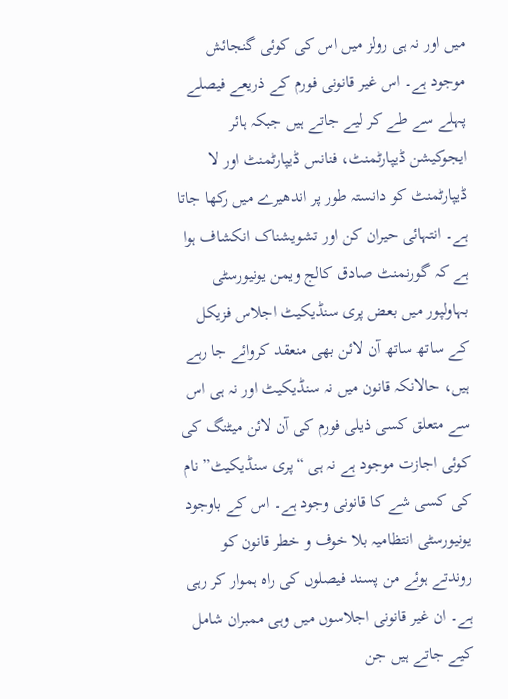میں اور نہ ہی رولز میں اس کی کوئی گنجائش موجود ہے۔ اس غیر قانونی فورم کے ذریعے فیصلے پہلے سے طے کر لیے جاتے ہیں جبکہ ہائر ایجوکیشن ڈیپارٹمنٹ، فنانس ڈیپارٹمنٹ اور لا ڈیپارٹمنٹ کو دانستہ طور پر اندھیرے میں رکھا جاتا ہے۔ انتہائی حیران کن اور تشویشناک انکشاف ہوا ہے کہ گورنمنٹ صادق کالج ویمن یونیورسٹی بہاولپور میں بعض پری سنڈیکیٹ اجلاس فزیکل کے ساتھ ساتھ آن لائن بھی منعقد کروائے جا رہے ہیں، حالانکہ قانون میں نہ سنڈیکیٹ اور نہ ہی اس سے متعلق کسی ذیلی فورم کی آن لائن میٹنگ کی کوئی اجازت موجود ہے نہ ہی “پری سنڈیکیٹ” نام کی کسی شے کا قانونی وجود ہے۔ اس کے باوجود یونیورسٹی انتظامیہ بلا خوف و خطر قانون کو روندتے ہوئے من پسند فیصلوں کی راہ ہموار کر رہی ہے۔ ان غیر قانونی اجلاسوں میں وہی ممبران شامل کیے جاتے ہیں جن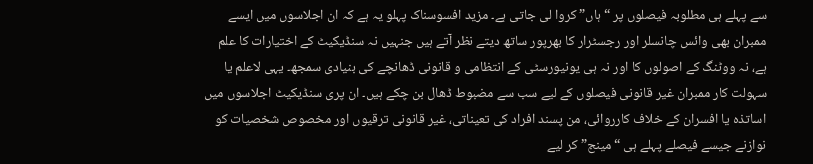سے پہلے ہی مطلوبہ فیصلوں پر “ہاں” کروا لی جاتی ہے۔ مزید افسوسناک پہلو یہ ہے کہ ان اجلاسوں میں ایسے ممبران بھی وائس چانسلر اور رجسٹرار کا بھرپور ساتھ دیتے نظر آتے ہیں جنہیں نہ سنڈیکیٹ کے اختیارات کا علم ہے، نہ ووٹنگ کے اصولوں کا اور نہ ہی یونیورسٹی کے انتظامی و قانونی ڈھانچے کی بنیادی سمجھ۔ یہی لاعلم یا سہولت کار ممبران غیر قانونی فیصلوں کے لیے سب سے مضبوط ڈھال بن چکے ہیں۔ ان پری سنڈیکیٹ اجلاسوں میں اساتذہ یا افسران کے خلاف کارروائی، من پسند افراد کی تعیناتی، غیر قانونی ترقیوں اور مخصوص شخصیات کو نوازنے جیسے فیصلے پہلے ہی “مینج” کر لیے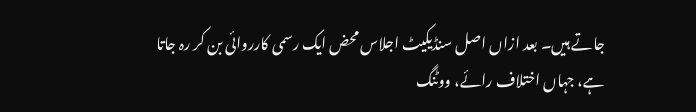جاتے ہیں۔ بعد ازاں اصل سنڈیکیٹ اجلاس محض ایک رسمی کارروائی بن کر رہ جاتا ہے، جہاں اختلاف رائے، ووٹنگ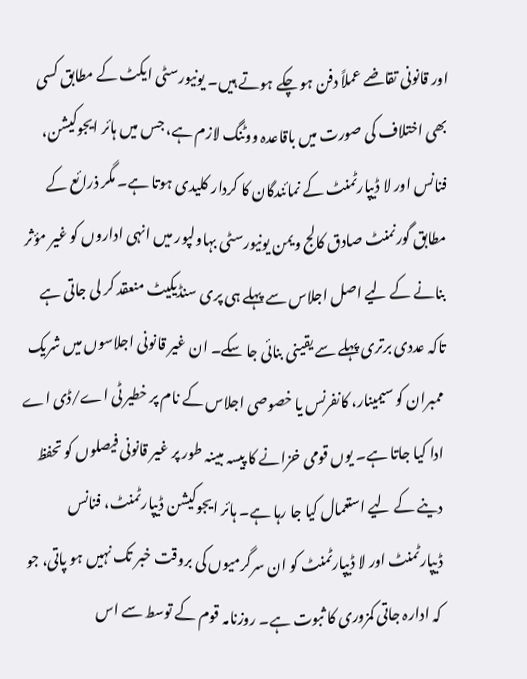اور قانونی تقاضے عملاً دفن ہو چکے ہوتے ہیں۔ یونیورسٹی ایکٹ کے مطابق کسی بھی اختلاف کی صورت میں باقاعدہ ووٹنگ لازم ہے، جس میں ہائر ایجوکیشن، فنانس اور لا ڈیپارٹمنٹ کے نمائندگان کا کردار کلیدی ہوتا ہے۔ مگر ذرائع کے مطابق گورنمنٹ صادق کالج ویمن یونیورسٹی بہاولپور میں انہی اداروں کو غیر مؤثر بنانے کے لیے اصل اجلاس سے پہلے ہی پری سنڈیکیٹ منعقد کر لی جاتی ہے تاکہ عددی برتری پہلے سے یقینی بنائی جا سکے۔ ان غیر قانونی اجلاسوں میں شریک ممبران کو سیمینار، کانفرنس یا خصوصی اجلاس کے نام پر خطیر ٹی اے/ڈی اے ادا کیا جاتا ہے۔ یوں قومی خزانے کا پیسہ مبینہ طور پر غیر قانونی فیصلوں کو تحفظ دینے کے لیے استعمال کیا جا رہا ہے۔ ہائر ایجوکیشن ڈیپارٹمنٹ، فنانس ڈیپارٹمنٹ اور لا ڈیپارٹمنٹ کو ان سرگرمیوں کی بروقت خبر تک نہیں ہو پاتی، جو کہ ادارہ جاتی کمزوری کا ثبوت ہے۔ روزنامہ قوم کے توسط سے اس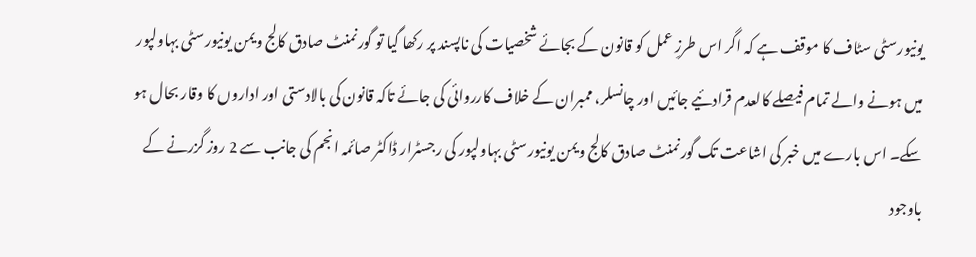یونیورسٹی سٹاف کا موقف ہے کہ اگر اس طرزِ عمل کو قانون کے بجائے شخصیات کی ناپسند پر رکھا گیا تو گورنمنٹ صادق کالج ویمن یونیورسٹی بہاولپور میں ہونے والے تمام فیصلے کالعدم قرادئیے جائیں اور چانسلر، ممبران کے خلاف کارروائی کی جائے تاکہ قانون کی بالادستی اور اداروں کا وقار بحال ہو سکے۔ اس بارے میں خبر کی اشاعت تک گورنمنٹ صادق کالج ویمن یونیورسٹی بہاولپور کی رجسٹرار ڈاکٹر صائمہ انجم کی جانب سے 2 روز گزرنے کے باوجود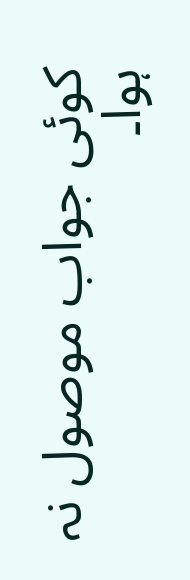کوئی جواب موصول نہ ہوا۔